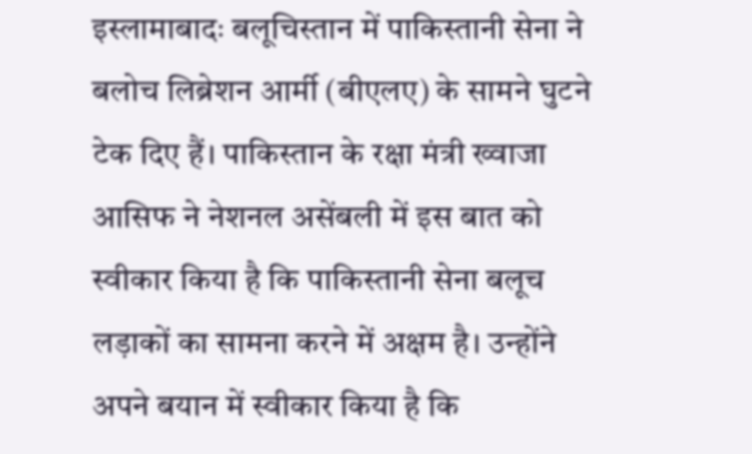इस्लामाबादः बलूचिस्तान में पाकिस्तानी सेना ने बलोच लिब्रेशन आर्मी (बीएलए) के सामने घुटने टेक दिए हैं। पाकिस्तान के रक्षा मंत्री ख्वाजा आसिफ ने नेशनल असेंबली में इस बात को स्वीकार किया है कि पाकिस्तानी सेना बलूच लड़ाकों का सामना करने में अक्षम है। उन्होंने अपने बयान में स्वीकार किया है कि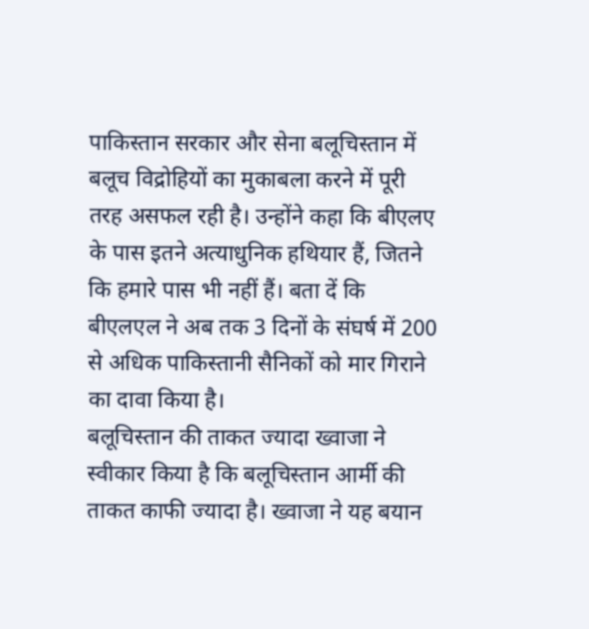पाकिस्तान सरकार और सेना बलूचिस्तान में बलूच विद्रोहियों का मुकाबला करने में पूरी तरह असफल रही है। उन्होंने कहा कि बीएलए के पास इतने अत्याधुनिक हथियार हैं, जितने कि हमारे पास भी नहीं हैं। बता दें कि बीएलएल ने अब तक 3 दिनों के संघर्ष में 200 से अधिक पाकिस्तानी सैनिकों को मार गिराने का दावा किया है।
बलूचिस्तान की ताकत ज्यादा ख्वाजा ने स्वीकार किया है कि बलूचिस्तान आर्मी की ताकत काफी ज्यादा है। ख्वाजा ने यह बयान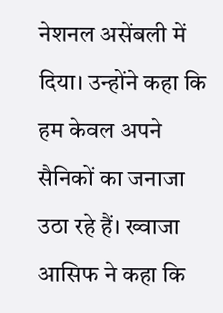नेशनल असेंबली में दिया। उन्होंने कहा कि हम केवल अपने सैनिकों का जनाजा उठा रहे हैं। ख्वाजा आसिफ ने कहा कि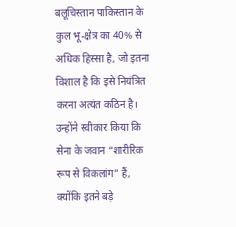बलूचिस्तान पाकिस्तान के कुल भू-क्षेत्र का 40% से अधिक हिस्सा है, जो इतना विशाल है कि इसे नियंत्रित करना अत्यंत कठिन है। उन्होंने स्वीकार किया कि सेना के जवान “शारीरिक रूप से विकलांग” हैं, क्योंकि इतने बड़े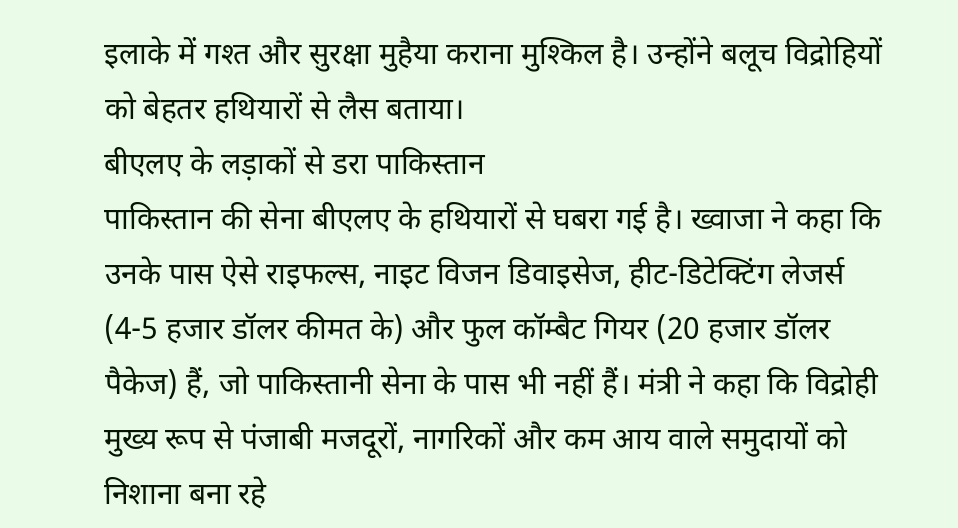इलाके में गश्त और सुरक्षा मुहैया कराना मुश्किल है। उन्होंने बलूच विद्रोहियों को बेहतर हथियारों से लैस बताया।
बीएलए के लड़ाकों से डरा पाकिस्तान
पाकिस्तान की सेना बीएलए के हथियारों से घबरा गई है। ख्वाजा ने कहा कि उनके पास ऐसे राइफल्स, नाइट विजन डिवाइसेज, हीट-डिटेक्टिंग लेजर्स (4-5 हजार डॉलर कीमत के) और फुल कॉम्बैट गियर (20 हजार डॉलर पैकेज) हैं, जो पाकिस्तानी सेना के पास भी नहीं हैं। मंत्री ने कहा कि विद्रोही मुख्य रूप से पंजाबी मजदूरों, नागरिकों और कम आय वाले समुदायों को निशाना बना रहे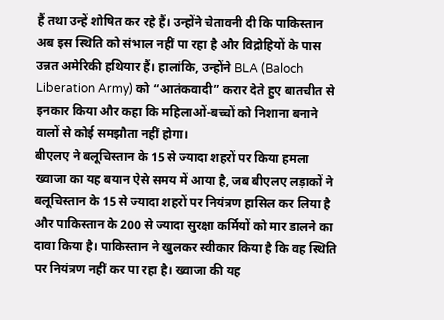हैं तथा उन्हें शोषित कर रहे हैं। उन्होंने चेतावनी दी कि पाकिस्तान अब इस स्थिति को संभाल नहीं पा रहा है और विद्रोहियों के पास उन्नत अमेरिकी हथियार हैं। हालांकि, उन्होंने BLA (Baloch Liberation Army) को “आतंकवादी” करार देते हुए बातचीत से इनकार किया और कहा कि महिलाओं-बच्चों को निशाना बनाने वालों से कोई समझौता नहीं होगा।
बीएलए ने बलूचिस्तान के 15 से ज्यादा शहरों पर किया हमला
ख्वाजा का यह बयान ऐसे समय में आया है, जब बीएलए लड़ाकों ने बलूचिस्तान के 15 से ज्यादा शहरों पर नियंत्रण हासिल कर लिया है और पाकिस्तान के 200 से ज्यादा सुरक्षा कर्मियों को मार डालने का दावा किया है। पाकिस्तान ने खुलकर स्वीकार किया है कि वह स्थिति पर नियंत्रण नहीं कर पा रहा है। ख्वाजा की यह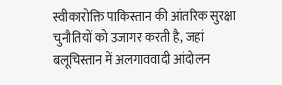स्वीकारोक्ति पाकिस्तान की आंतरिक सुरक्षा चुनौतियों को उजागर करती है, जहां बलूचिस्तान में अलगाववादी आंदोलन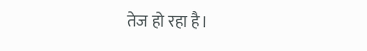तेज हो रहा है।